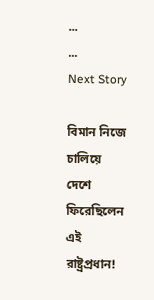...
...
Next Story

বিমান নিজে চালিয়ে দেশে ফিরেছিলেন এই রাষ্ট্রপ্রধান!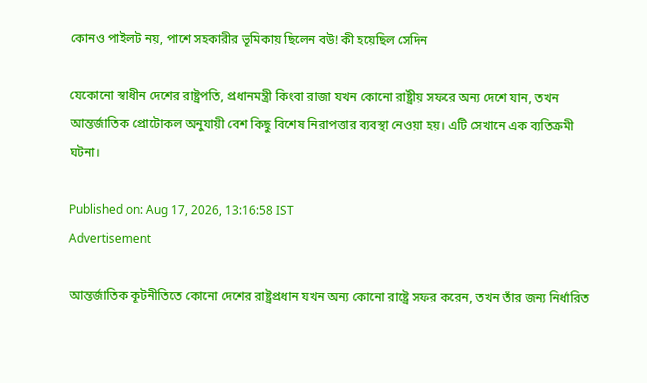কোনও পাইলট নয়, পাশে সহকারীর ভূমিকায় ছিলেন বউ! কী হয়েছিল সেদিন

যেকোনো স্বাধীন দেশের রাষ্ট্রপতি, প্রধানমন্ত্রী কিংবা রাজা যখন কোনো রাষ্ট্রীয় সফরে অন্য দেশে যান, তখন আন্তর্জাতিক প্রোটোকল অনুযায়ী বেশ কিছু বিশেষ নিরাপত্তার ব্যবস্থা নেওয়া হয়। এটি সেখানে এক ব্যতিক্রমী ঘটনা।

Published on: Aug 17, 2026, 13:16:58 IST
Advertisement

আন্তর্জাতিক কূটনীতিতে কোনো দেশের রাষ্ট্রপ্রধান যখন অন্য কোনো রাষ্ট্রে সফর করেন, তখন তাঁর জন্য নির্ধারিত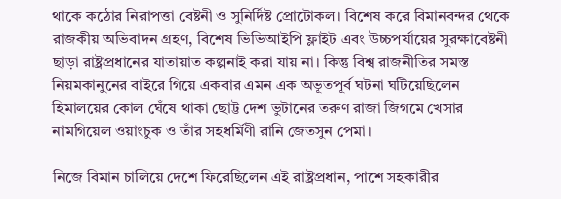থাকে কঠোর নিরাপত্তা বেষ্টনী ও সুনির্দিষ্ট প্রোটোকল। বিশেষ করে বিমানবন্দর থেকে রাজকীয় অভিবাদন গ্রহণ, বিশেষ ভিভিআইপি ফ্লাইট এবং উচ্চপর্যায়ের সুরক্ষাবেষ্টনী ছাড়া রাষ্ট্রপ্রধানের যাতায়াত কল্পনাই করা যায় না। কিন্তু বিশ্ব রাজনীতির সমস্ত নিয়মকানুনের বাইরে গিয়ে একবার এমন এক অভূতপূর্ব ঘটনা ঘটিয়েছিলেন হিমালয়ের কোল ঘেঁষে থাকা ছোট্ট দেশ ভুটানের তরুণ রাজা জিগমে খেসার নামগিয়েল ওয়াংচুক ও তাঁর সহধর্মিণী রানি জেতসুন পেমা।

নিজে বিমান চালিয়ে দেশে ফিরেছিলেন এই রাষ্ট্রপ্রধান, পাশে সহকারীর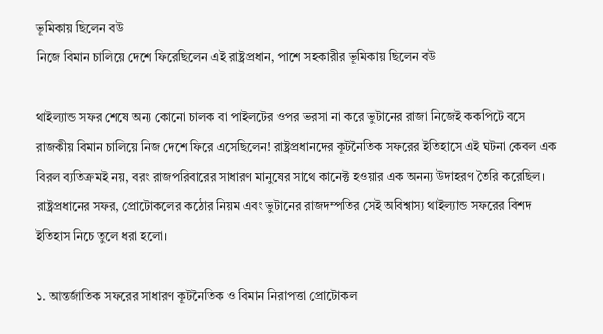ভূমিকায় ছিলেন বউ
নিজে বিমান চালিয়ে দেশে ফিরেছিলেন এই রাষ্ট্রপ্রধান, পাশে সহকারীর ভূমিকায় ছিলেন বউ

থাইল্যান্ড সফর শেষে অন্য কোনো চালক বা পাইলটের ওপর ভরসা না করে ভুটানের রাজা নিজেই ককপিটে বসে রাজকীয় বিমান চালিয়ে নিজ দেশে ফিরে এসেছিলেন! রাষ্ট্রপ্রধানদের কূটনৈতিক সফরের ইতিহাসে এই ঘটনা কেবল এক বিরল ব্যতিক্রমই নয়, বরং রাজপরিবারের সাধারণ মানুষের সাথে কানেক্ট হওয়ার এক অনন্য উদাহরণ তৈরি করেছিল। রাষ্ট্রপ্রধানের সফর, প্রোটোকলের কঠোর নিয়ম এবং ভুটানের রাজদম্পতির সেই অবিশ্বাস্য থাইল্যান্ড সফরের বিশদ ইতিহাস নিচে তুলে ধরা হলো।

১. আন্তর্জাতিক সফরের সাধারণ কূটনৈতিক ও বিমান নিরাপত্তা প্রোটোকল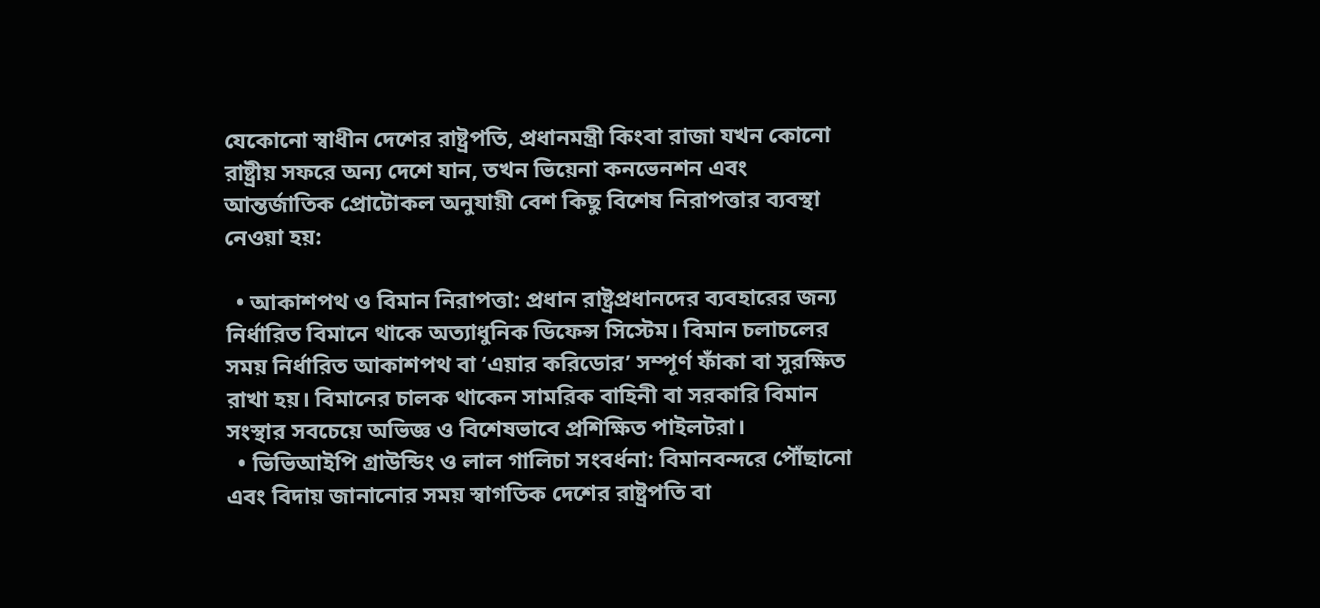যেকোনো স্বাধীন দেশের রাষ্ট্রপতি, প্রধানমন্ত্রী কিংবা রাজা যখন কোনো রাষ্ট্রীয় সফরে অন্য দেশে যান, তখন ভিয়েনা কনভেনশন এবং আন্তর্জাতিক প্রোটোকল অনুযায়ী বেশ কিছু বিশেষ নিরাপত্তার ব্যবস্থা নেওয়া হয়:

  • আকাশপথ ও বিমান নিরাপত্তা: প্রধান রাষ্ট্রপ্রধানদের ব্যবহারের জন্য নির্ধারিত বিমানে থাকে অত্যাধুনিক ডিফেন্স সিস্টেম। বিমান চলাচলের সময় নির্ধারিত আকাশপথ বা ‘এয়ার করিডোর’ সম্পূর্ণ ফাঁকা বা সুরক্ষিত রাখা হয়। বিমানের চালক থাকেন সামরিক বাহিনী বা সরকারি বিমান সংস্থার সবচেয়ে অভিজ্ঞ ও বিশেষভাবে প্রশিক্ষিত পাইলটরা।
  • ভিভিআইপি গ্রাউন্ডিং ও লাল গালিচা সংবর্ধনা: বিমানবন্দরে পৌঁছানো এবং বিদায় জানানোর সময় স্বাগতিক দেশের রাষ্ট্রপতি বা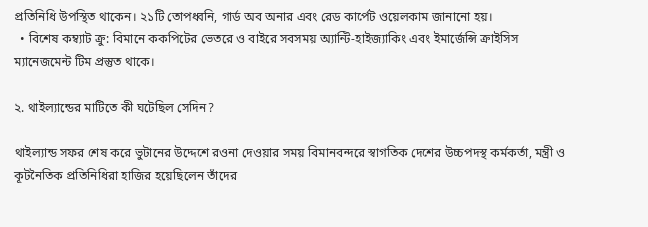প্রতিনিধি উপস্থিত থাকেন। ২১টি তোপধ্বনি, গার্ড অব অনার এবং রেড কার্পেট ওয়েলকাম জানানো হয়।
  • বিশেষ কম্ব্যাট ক্রু: বিমানে ককপিটের ভেতরে ও বাইরে সবসময় অ্যান্টি-হাইজ্যাকিং এবং ইমার্জেন্সি ক্রাইসিস ম্যানেজমেন্ট টিম প্রস্তুত থাকে।

২. থাইল্যান্ডের মাটিতে কী ঘটেছিল সেদিন?

থাইল্যান্ড সফর শেষ করে ভুটানের উদ্দেশে রওনা দেওয়ার সময় বিমানবন্দরে স্বাগতিক দেশের উচ্চপদস্থ কর্মকর্তা, মন্ত্রী ও কূটনৈতিক প্রতিনিধিরা হাজির হয়েছিলেন তাঁদের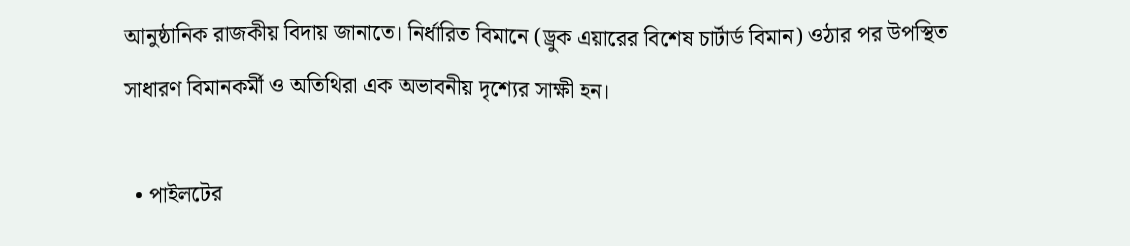আনুষ্ঠানিক রাজকীয় বিদায় জানাতে। নির্ধারিত বিমানে (ড্রুক এয়ারের বিশেষ চার্টার্ড বিমান) ওঠার পর উপস্থিত সাধারণ বিমানকর্মী ও অতিথিরা এক অভাবনীয় দৃশ্যের সাক্ষী হন।

  • পাইলটের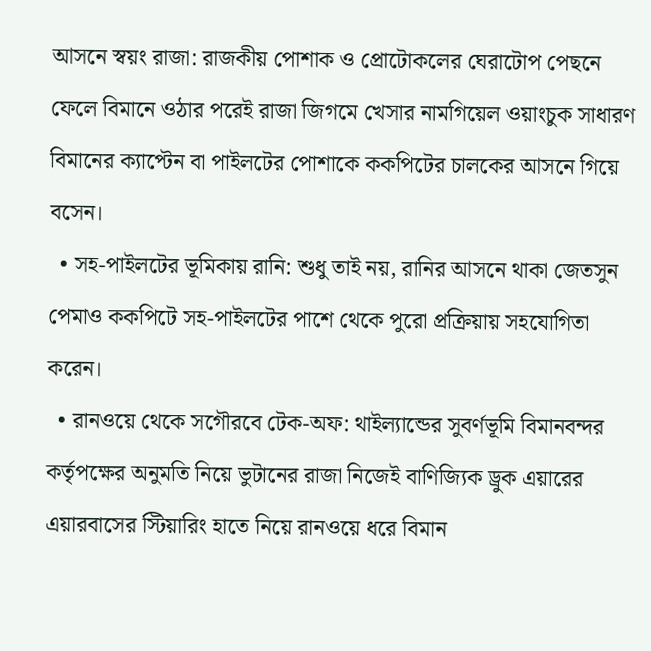আসনে স্বয়ং রাজা: রাজকীয় পোশাক ও প্রোটোকলের ঘেরাটোপ পেছনে ফেলে বিমানে ওঠার পরেই রাজা জিগমে খেসার নামগিয়েল ওয়াংচুক সাধারণ বিমানের ক্যাপ্টেন বা পাইলটের পোশাকে ককপিটের চালকের আসনে গিয়ে বসেন।
  • সহ-পাইলটের ভূমিকায় রানি: শুধু তাই নয়, রানির আসনে থাকা জেতসুন পেমাও ককপিটে সহ-পাইলটের পাশে থেকে পুরো প্রক্রিয়ায় সহযোগিতা করেন।
  • রানওয়ে থেকে সগৌরবে টেক-অফ: থাইল্যান্ডের সুবর্ণভূমি বিমানবন্দর কর্তৃপক্ষের অনুমতি নিয়ে ভুটানের রাজা নিজেই বাণিজ্যিক ড্রুক এয়ারের এয়ারবাসের স্টিয়ারিং হাতে নিয়ে রানওয়ে ধরে বিমান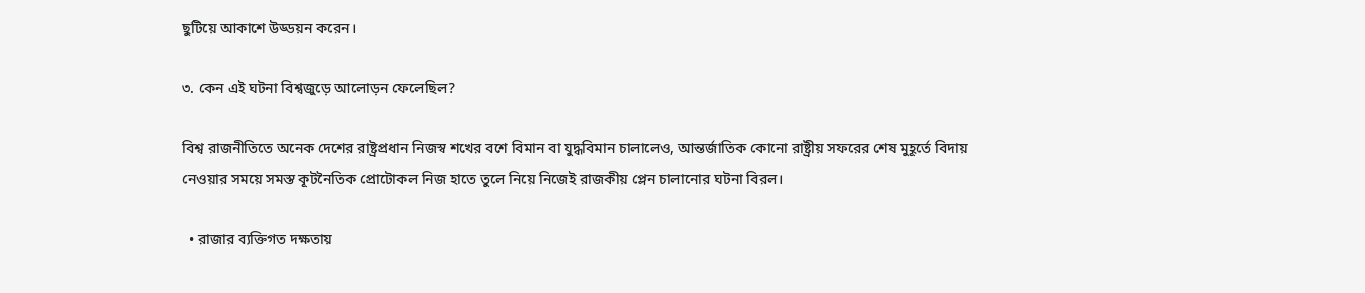ছুটিয়ে আকাশে উড্ডয়ন করেন।

৩. কেন এই ঘটনা বিশ্বজুড়ে আলোড়ন ফেলেছিল?

বিশ্ব রাজনীতিতে অনেক দেশের রাষ্ট্রপ্রধান নিজস্ব শখের বশে বিমান বা যুদ্ধবিমান চালালেও, আন্তর্জাতিক কোনো রাষ্ট্রীয় সফরের শেষ মুহূর্তে বিদায় নেওয়ার সময়ে সমস্ত কূটনৈতিক প্রোটোকল নিজ হাতে তুলে নিয়ে নিজেই রাজকীয় প্লেন চালানোর ঘটনা বিরল।

  • রাজার ব্যক্তিগত দক্ষতায়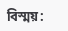বিস্ময়: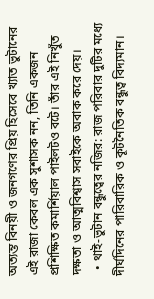অত্যন্ত বিনয়ী ও জনগণের প্রিয় হিসেবে খ্যাত ভুটানের এই রাজা কেবল এক সুশাসক নন, তিনি একজন প্রশিক্ষিত কমার্শিয়াল পাইলটও বটে। তাঁর এই নিখুঁত দক্ষতা ও আত্মবিশ্বাস সবাইকে অবাক করে দেয়।
  • থাই-ভুটান বন্ধুত্বের নজির: রাজ পরিবার দুটির মধ্যে দীর্ঘদিনের পারিবারিক ও কূটনৈতিক বন্ধুত্ব বিদ্যমান।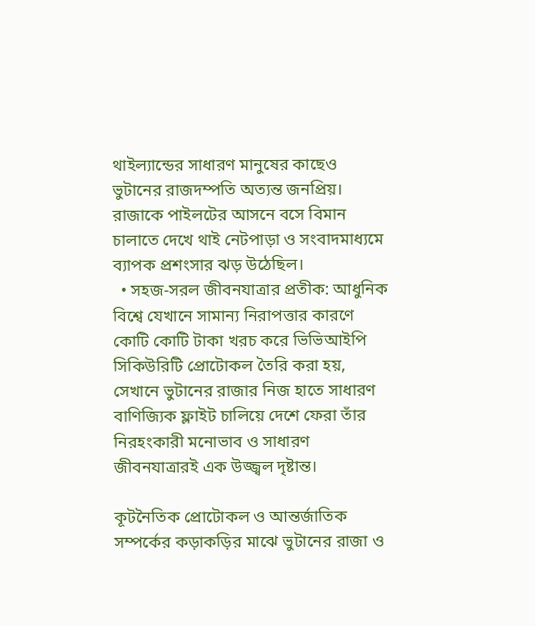থাইল্যান্ডের সাধারণ মানুষের কাছেও ভুটানের রাজদম্পতি অত্যন্ত জনপ্রিয়। রাজাকে পাইলটের আসনে বসে বিমান চালাতে দেখে থাই নেটপাড়া ও সংবাদমাধ্যমে ব্যাপক প্রশংসার ঝড় উঠেছিল।
  • সহজ-সরল জীবনযাত্রার প্রতীক: আধুনিক বিশ্বে যেখানে সামান্য নিরাপত্তার কারণে কোটি কোটি টাকা খরচ করে ভিভিআইপি সিকিউরিটি প্রোটোকল তৈরি করা হয়, সেখানে ভুটানের রাজার নিজ হাতে সাধারণ বাণিজ্যিক ফ্লাইট চালিয়ে দেশে ফেরা তাঁর নিরহংকারী মনোভাব ও সাধারণ জীবনযাত্রারই এক উজ্জ্বল দৃষ্টান্ত।

কূটনৈতিক প্রোটোকল ও আন্তর্জাতিক সম্পর্কের কড়াকড়ির মাঝে ভুটানের রাজা ও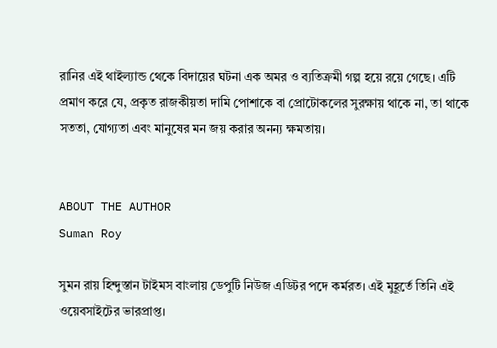রানির এই থাইল্যান্ড থেকে বিদায়ের ঘটনা এক অমর ও ব্যতিক্রমী গল্প হয়ে রয়ে গেছে। এটি প্রমাণ করে যে, প্রকৃত রাজকীয়তা দামি পোশাকে বা প্রোটোকলের সুরক্ষায় থাকে না, তা থাকে সততা, যোগ্যতা এবং মানুষের মন জয় করার অনন্য ক্ষমতায়।


ABOUT THE AUTHOR
Suman Roy

সুমন রায় হিন্দুস্তান টাইমস বাংলায় ডেপুটি নিউজ এডিটর পদে কর্মরত। এই মুহূর্তে তিনি এই ওয়েবসাইটের ভারপ্রাপ্ত।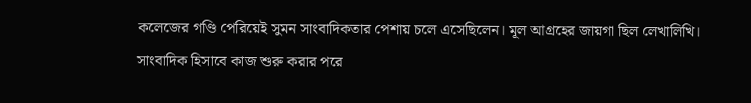কলেজের গণ্ডি পেরিয়েই সুমন সাংবাদিকতার পেশায় চলে এসেছিলেন। মূল আগ্রহের জায়গা ছিল লেখালিখি। সাংবাদিক হিসাবে কাজ শুরু করার পরে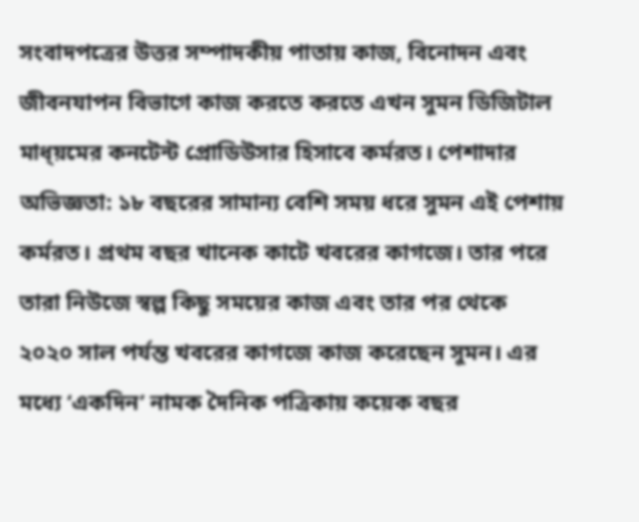সংবাদপত্রের উত্তর সম্পাদকীয় পাতায় কাজ, বিনোদন এবং জীবনযাপন বিভাগে কাজ করতে করতে এখন সুমন ডিজিটাল মাধ্য়মের কনটেন্ট প্রোডিউসার হিসাবে কর্মরত। পেশাদার অভিজ্ঞতা: ১৮ বছরের সামান্য বেশি সময় ধরে সুমন এই পেশায় কর্মরত। প্রথম বছর খানেক কাটে খবরের কাগজে। তার পরে তারা নিউজে স্বল্প কিছু সময়ের কাজ এবং তার পর থেকে ২০২০ সাল পর্যন্ত খবরের কাগজে কাজ করেছেন সুমন। এর মধ্যে ‘একদিন’ নামক দৈনিক পত্রিকায় কয়েক বছর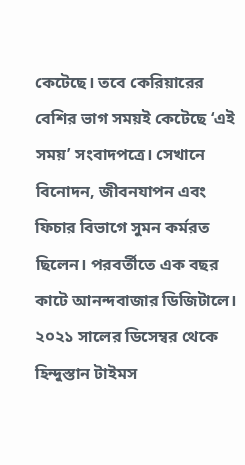কেটেছে। তবে কেরিয়ারের বেশির ভাগ সময়ই কেটেছে ‘এই সময়’ সংবাদপত্রে। সেখানে বিনোদন, জীবনযাপন এবং ফিচার বিভাগে সুমন কর্মরত ছিলেন। পরবর্তীতে এক বছর কাটে আনন্দবাজার ডিজিটালে। ২০২১ সালের ডিসেম্বর থেকে হিন্দুস্তান টাইমস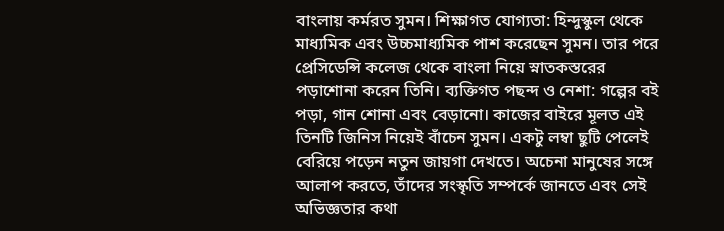বাংলায় কর্মরত সুমন। শিক্ষাগত যোগ্যতা: হিন্দুস্কুল থেকে মাধ্যমিক এবং উচ্চমাধ্যমিক পাশ করেছেন সুমন। তার পরে প্রেসিডেন্সি কলেজ থেকে বাংলা নিয়ে স্নাতকস্তরের পড়াশোনা করেন তিনি। ব্যক্তিগত পছন্দ ও নেশা: গল্পের বই পড়া, গান শোনা এবং বেড়ানো। কাজের বাইরে মূলত এই তিনটি জিনিস নিয়েই বাঁচেন সুমন। একটু লম্বা ছুটি পেলেই বেরিয়ে পড়েন নতুন জায়গা দেখতে। অচেনা মানুষের সঙ্গে আলাপ করতে, তাঁদের সংস্কৃতি সম্পর্কে জানতে এবং সেই অভিজ্ঞতার কথা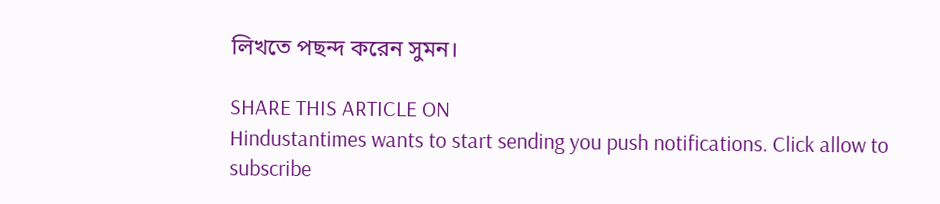লিখতে পছন্দ করেন সুমন।

SHARE THIS ARTICLE ON
Hindustantimes wants to start sending you push notifications. Click allow to subscribe